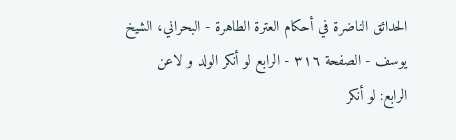الحدائق الناضرة في أحكام العترة الطاهرة - البحراني، الشيخ يوسف - الصفحة ٣١٦ - الرابع لو أنكر الولد و لاعن
الرابع: لو أنكر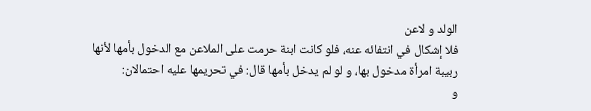الولد و لاعن
فلا إشكال في انتفائه عنه، فلو كانت ابنة حرمت على الملاعن مع الدخول بأمها لأنها ربيبة امرأة مدخول بها، و لو لم يدخل بأمها قال: في تحريمها عليه احتمالان:
و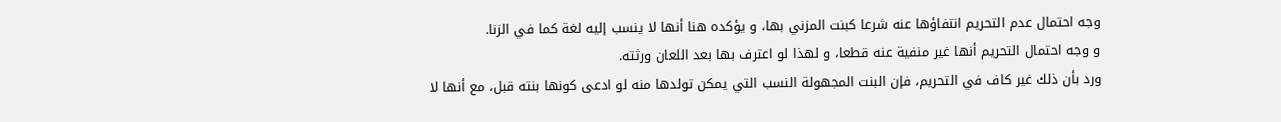وجه احتمال عدم التحريم انتفاؤها عنه شرعا كبنت المزني بها، و يؤكده هنا أنها لا ينسب إليه لغة كما في الزنا.
و وجه احتمال التحريم أنها غير منفية عنه قطعا، و لهذا لو اعترف بها بعد اللعان ورثته.
ورد بأن ذلك غير كاف في التحريم، فإن البنت المجهولة النسب التي يمكن تولدها منه لو ادعى كونها بنته قبل، مع أنها لا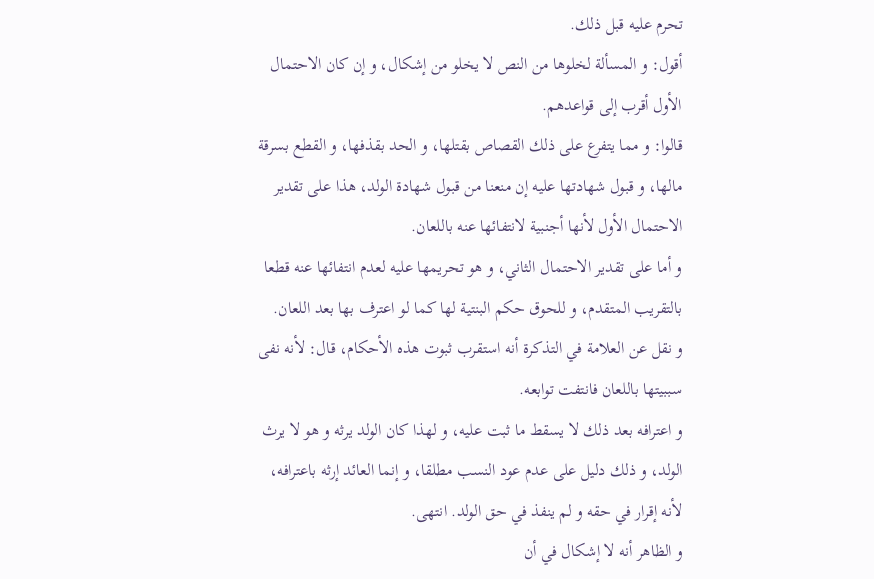تحرم عليه قبل ذلك.
أقول: و المسألة لخلوها من النص لا يخلو من إشكال، و إن كان الاحتمال الأول أقرب إلى قواعدهم.
قالوا: و مما يتفرع على ذلك القصاص بقتلها، و الحد بقذفها، و القطع بسرقة مالها، و قبول شهادتها عليه إن منعنا من قبول شهادة الولد، هذا على تقدير الاحتمال الأول لأنها أجنبية لانتفائها عنه باللعان.
و أما على تقدير الاحتمال الثاني، و هو تحريمها عليه لعدم انتفائها عنه قطعا بالتقريب المتقدم، و للحوق حكم البنتية لها كما لو اعترف بها بعد اللعان.
و نقل عن العلامة في التذكرة أنه استقرب ثبوت هذه الأحكام، قال: لأنه نفى سببيتها باللعان فانتفت توابعه.
و اعترافه بعد ذلك لا يسقط ما ثبت عليه، و لهذا كان الولد يرثه و هو لا يرث الولد، و ذلك دليل على عدم عود النسب مطلقا، و إنما العائد إرثه باعترافه، لأنه إقرار في حقه و لم ينفذ في حق الولد. انتهى.
و الظاهر أنه لا إشكال في أن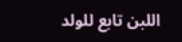اللبن تابع للولد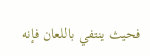فحيث ينتفي باللعان فإنه